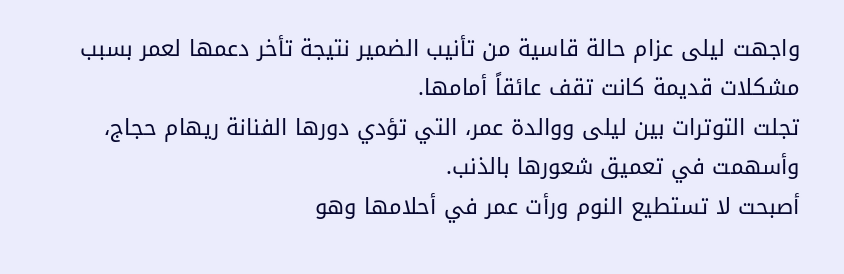واجهت ليلى عزام حالة قاسية من تأنيب الضمير نتيجة تأخر دعمها لعمر بسبب مشكلات قديمة كانت تقف عائقاً أمامها.
تجلت التوترات بين ليلى ووالدة عمر، التي تؤدي دورها الفنانة ريهام حجاج، وأسهمت في تعميق شعورها بالذنب.
أصبحت لا تستطيع النوم ورأت عمر في أحلامها وهو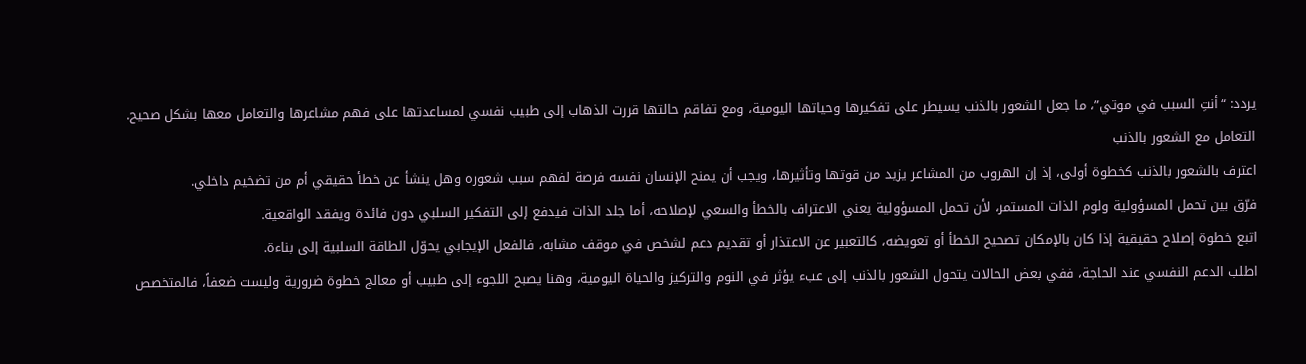يردد: “أنتِ السبب في موتي”، ما جعل الشعور بالذنب يسيطر على تفكيرها وحياتها اليومية، ومع تفاقم حالتها قررت الذهاب إلى طبيب نفسي لمساعدتها على فهم مشاعرها والتعامل معها بشكل صحيح.
التعامل مع الشعور بالذنب
اعترف بالشعور بالذنب كخطوة أولى، إذ إن الهروب من المشاعر يزيد من قوتها وتأثيرها، ويجب أن يمنح الإنسان نفسه فرصة لفهم سبب شعوره وهل ينشأ عن خطأ حقيقي أم من تضخيم داخلي.
فرّق بين تحمل المسؤولية ولوم الذات المستمر، لأن تحمل المسؤولية يعني الاعتراف بالخطأ والسعي لإصلاحه، أما جلد الذات فيدفع إلى التفكير السلبي دون فائدة ويفقد الواقعية.
اتبع خطوة إصلاح حقيقية إذا كان بالإمكان تصحيح الخطأ أو تعويضه، كالتعبير عن الاعتذار أو تقديم دعم لشخص في موقف مشابه، فالفعل الإيجابي يحوّل الطاقة السلبية إلى بناءة.
اطلب الدعم النفسي عند الحاجة، ففي بعض الحالات يتحول الشعور بالذنب إلى عبء يؤثر في النوم والتركيز والحياة اليومية، وهنا يصبح اللجوء إلى طبيب أو معالج خطوة ضرورية وليست ضعفاً، فالمتخصص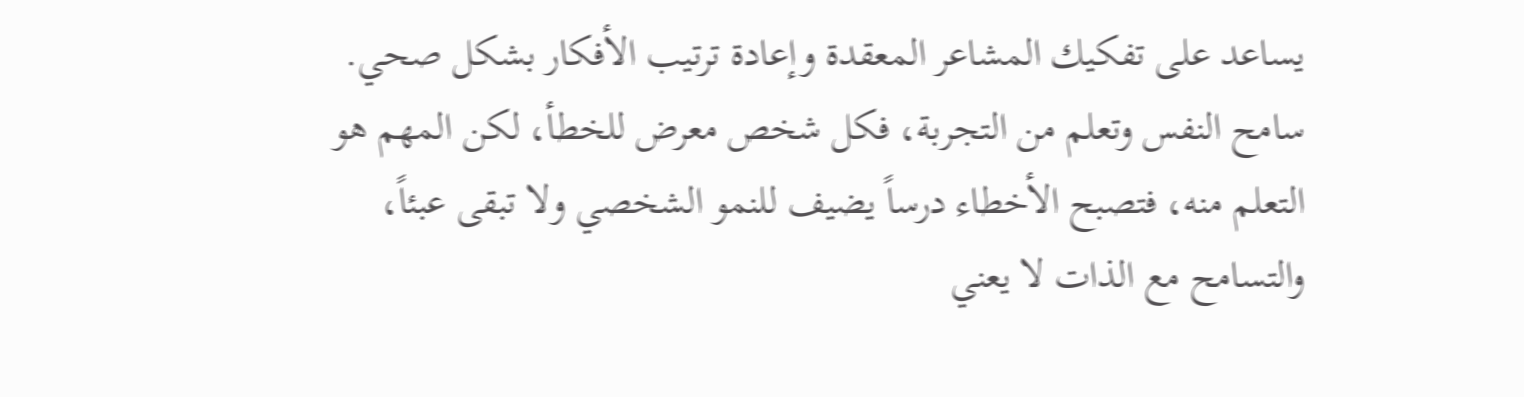يساعد على تفكيك المشاعر المعقدة وإعادة ترتيب الأفكار بشكل صحي.
سامح النفس وتعلم من التجربة، فكل شخص معرض للخطأ، لكن المهم هو التعلم منه، فتصبح الأخطاء درساً يضيف للنمو الشخصي ولا تبقى عبئاً، والتسامح مع الذات لا يعني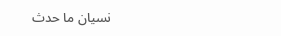نسيان ما حدث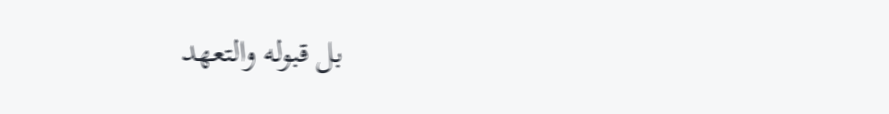بل قبوله والتعهد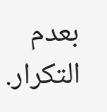بعدم التكرار.